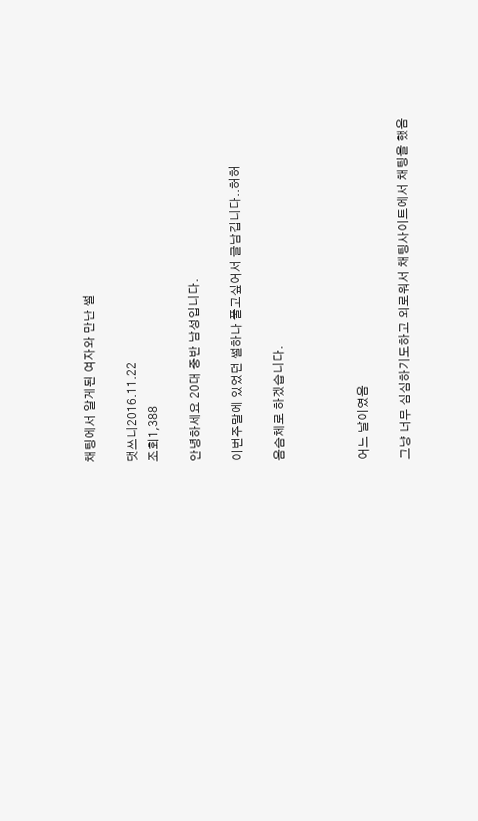채팅에서 알게된 여자와 만난 썰

댓쓰니2016.11.22
조회1,388

안녕하세요 20대 중반 남성입니다.

이번주말에 있었던 썰하나 풀고싶어서 글남깁니다..허허

음슴체로 하겠습니다.



어느 날이였음

그냥 너무 심심하기도하고 외로워서 채팅사이트에서 채팅을 했음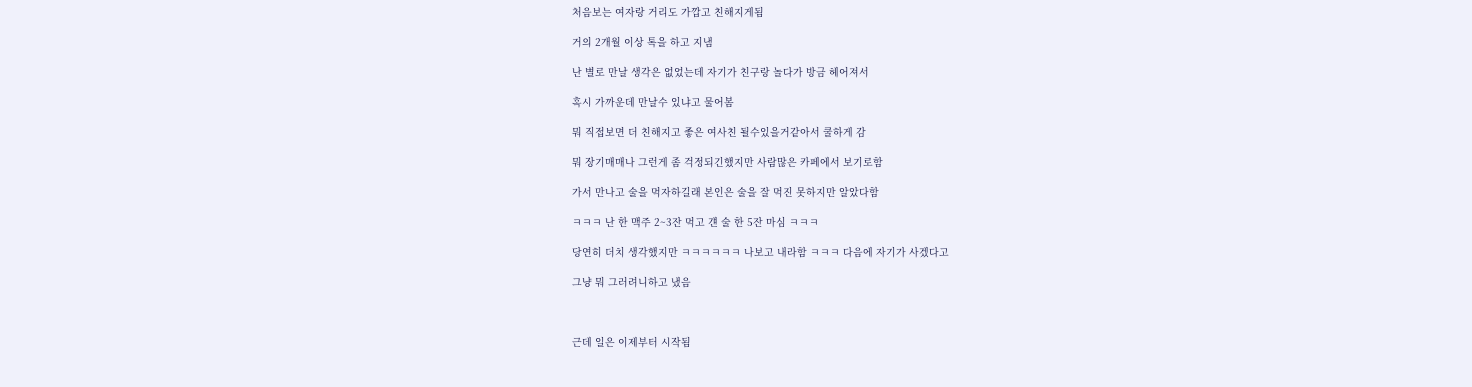처음보는 여자랑 거리도 가깝고 친해지게됨

거의 2개월 이상 톡을 하고 지냄

난 별로 만날 생각은 없었는데 자기가 친구랑 놀다가 방금 헤어져서

혹시 가까운데 만날수 있냐고 물어봄

뭐 직접보면 더 친해지고 좋은 여사친 될수있을거같아서 쿨하게 감

뭐 장기매매나 그런게 좀 걱정되긴했지만 사람많은 카페에서 보기로함

가서 만나고 술을 먹자하길래 본인은 술을 잘 먹진 못하지만 알았다함

ㅋㅋㅋ 난 한 맥주 2~3잔 먹고 걘 술 한 5잔 마심 ㅋㅋㅋ

당연히 더치 생각했지만 ㅋㅋㅋㅋㅋㅋ 나보고 내라함 ㅋㅋㅋ 다음에 자기가 사겠다고

그냥 뭐 그러려니하고 냈음



근데 일은 이제부터 시작됨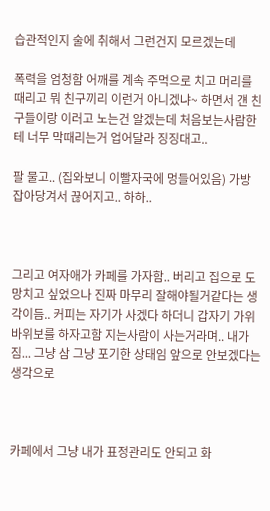습관적인지 술에 취해서 그런건지 모르겠는데

폭력을 엄청함 어깨를 계속 주먹으로 치고 머리를 때리고 뭐 친구끼리 이런거 아니겠냐~ 하면서 걘 친구들이랑 이러고 노는건 알겠는데 처음보는사람한테 너무 막때리는거 업어달라 징징대고..

팔 물고.. (집와보니 이빨자국에 멍들어있음) 가방 잡아당겨서 끊어지고.. 하하..



그리고 여자애가 카페를 가자함.. 버리고 집으로 도망치고 싶었으나 진짜 마무리 잘해야될거같다는 생각이듬.. 커피는 자기가 사겠다 하더니 갑자기 가위바위보를 하자고함 지는사람이 사는거라며.. 내가짐... 그냥 삼 그냥 포기한 상태임 앞으로 안보겠다는 생각으로



카페에서 그냥 내가 표정관리도 안되고 화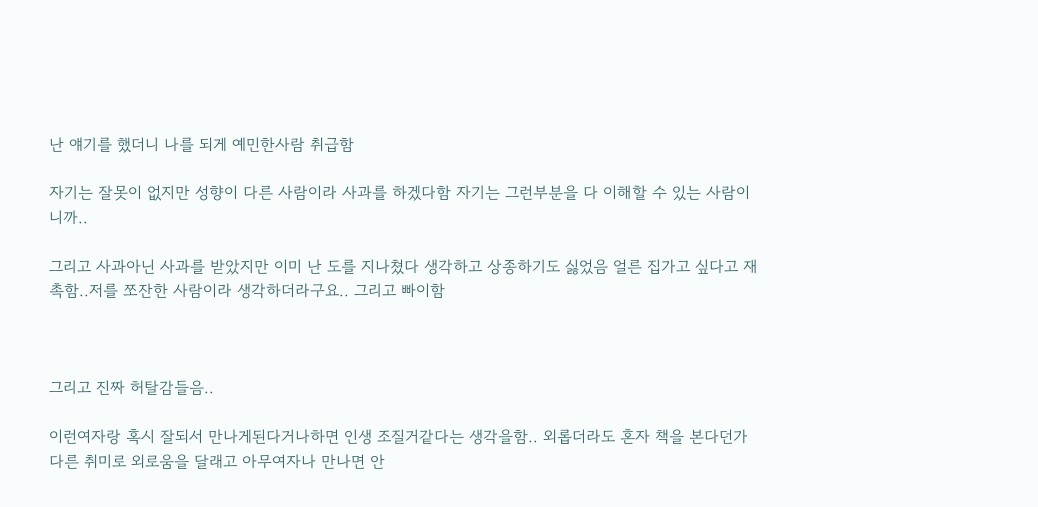난 얘기를 했더니 나를 되게 예민한사람 취급함

자기는 잘못이 없지만 성향이 다른 사람이라 사과를 하겠다함 자기는 그런부분을 다 이해할 수 있는 사람이니까..

그리고 사과아닌 사과를 받았지만 이미 난 도를 지나쳤다 생각하고 상종하기도 싫었음 얼른 집가고 싶다고 재촉함..저를 쪼잔한 사람이라 생각하더라구요.. 그리고 빠이함



그리고 진짜 허탈감들음..

이런여자랑 혹시 잘되서 만나게된다거나하면 인생 조질거같다는 생각을함.. 외롭더라도 혼자 책을 본다던가 다른 취미로 외로움을 달래고 아무여자나 만나면 안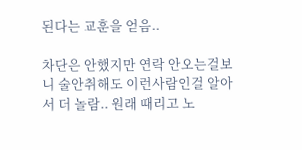된다는 교훈을 얻음..

차단은 안했지만 연락 안오는걸보니 술안취해도 이런사람인걸 알아서 더 놀람.. 원래 때리고 노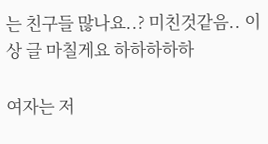는 친구들 많나요..? 미친것같음.. 이상 글 마칠게요 하하하하하

여자는 저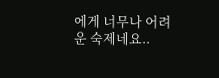에게 너무나 어려운 숙제네요..